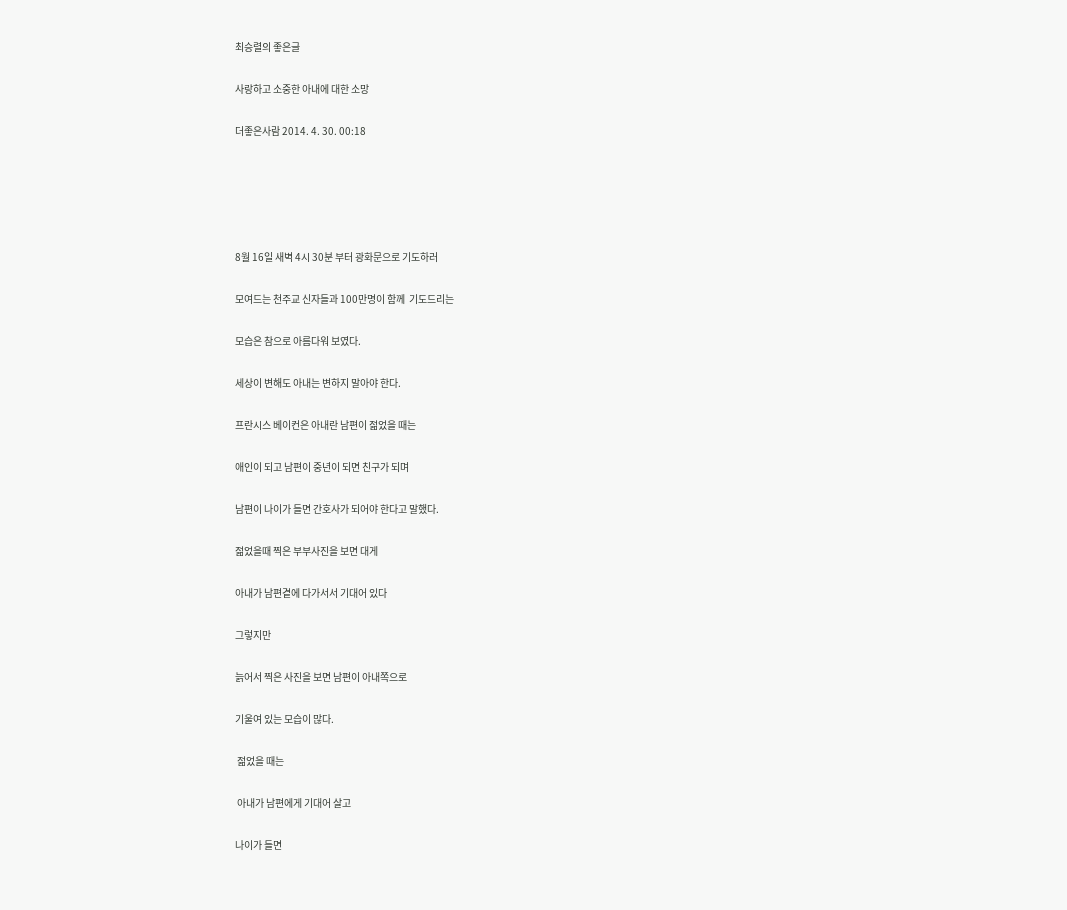최승렬의 좋은글

사랑하고 소중한 아내에 대한 소망

더좋은사람 2014. 4. 30. 00:18





8월 16일 새벽 4시 30분 부터 광화문으로 기도하러

모여드는 천주교 신자들과 100만명이 함께  기도드리는

모습은 참으로 아름다워 보였다.

세상이 변해도 아내는 변하지 말아야 한다.

프란시스 베이컨은 아내란 남편이 젊었을 때는

애인이 되고 남편이 중년이 되면 친구가 되며

남편이 나이가 들면 간호사가 되어야 한다고 말했다.

젊었을때 찍은 부부사진을 보면 대게

아내가 남편곁에 다가서서 기대어 있다

그렇지만

늙어서 찍은 사진을 보면 남편이 아내쪽으로

기울여 있는 모습이 많다.

 젊었을 때는

 아내가 남편에게 기대어 살고

나이가 들면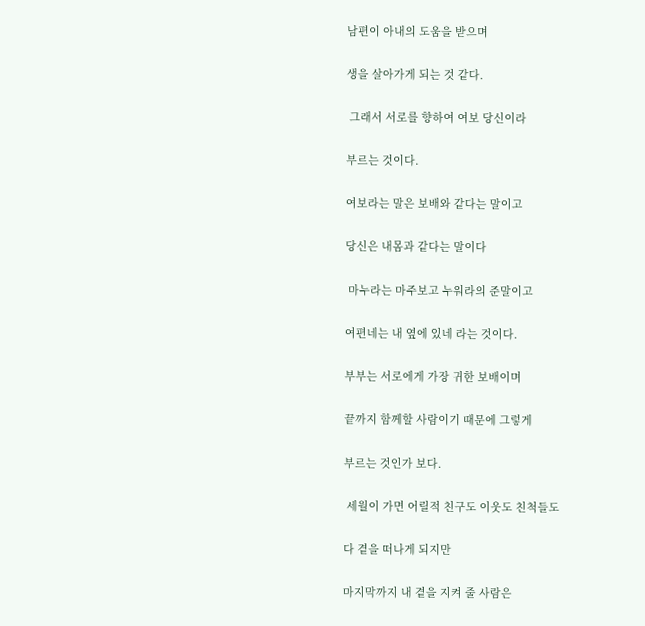남편이 아내의 도움을 받으며

생을 살아가게 되는 것 같다.

 그래서 서로를 향하여 여보 당신이라

부르는 것이다.

여보라는 말은 보배와 같다는 말이고

당신은 내몸과 같다는 말이다

 마누라는 마주보고 누워라의 준말이고

여편네는 내 옆에 있네 라는 것이다.

부부는 서로에게 가장 귀한 보배이며

끝까지 함께할 사람이기 때문에 그렇게

부르는 것인가 보다.

 세월이 가면 어릴적 친구도 이웃도 친척들도

다 곁을 떠나게 되지만

마지막까지 내 곁을 지켜 줄 사람은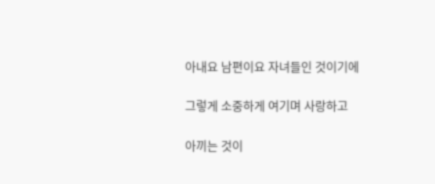아내요 남편이요 자녀들인 것이기에

그렇게 소중하게 여기며 사랑하고

아끼는 것이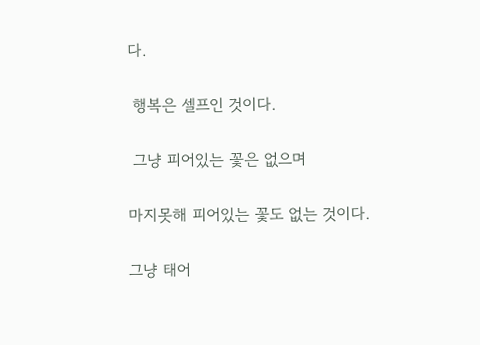다.

 행복은 셀프인 것이다.

 그냥 피어있는 꽃은 없으며

마지못해 피어있는 꽃도 없는 것이다.

그냥 태어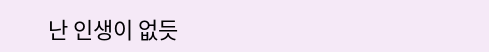난 인생이 없듯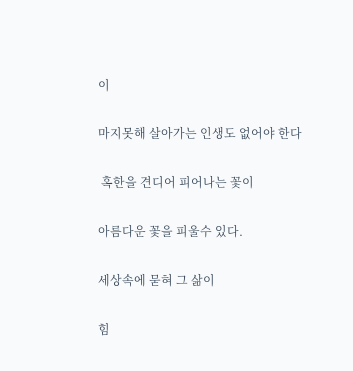이

마지못해 살아가는 인생도 없어야 한다

 혹한을 견디어 피어나는 꽃이

아름다운 꽃을 피울수 있다.

세상속에 묻혀 그 삶이

힘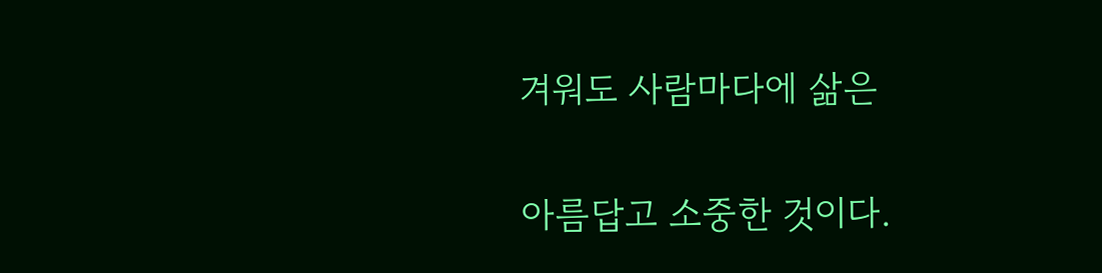겨워도 사람마다에 삶은

아름답고 소중한 것이다.